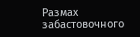Размах забастовочного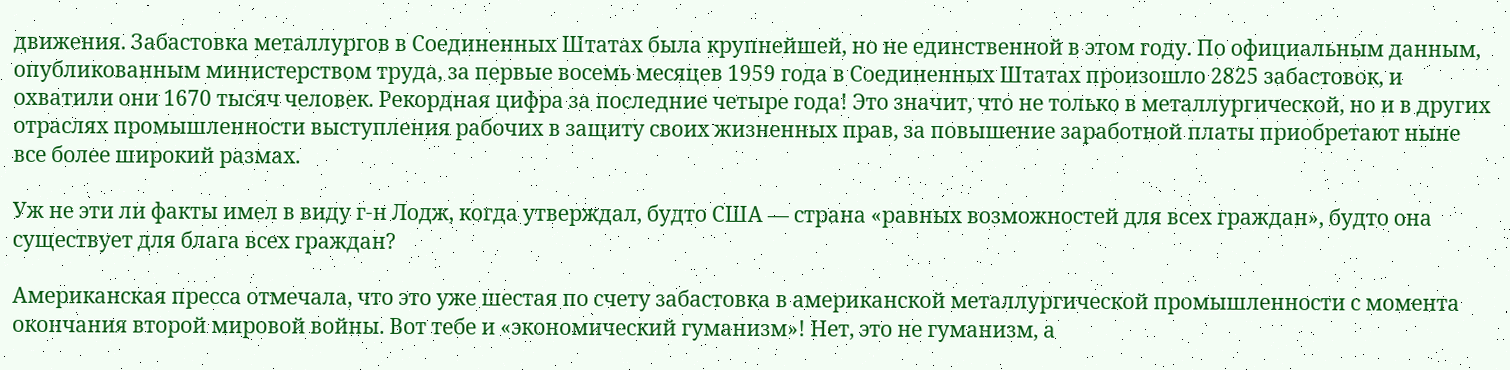движения. Забастовка металлургов в Соединенных Штатах была крупнейшей, но не единственной в этом году. По официальным данным, опубликованным министерством труда, за первые восемь месяцев 1959 года в Соединенных Штатах произошло 2825 забастовок, и охватили они 1670 тысяч человек. Рекордная цифра за последние четыре года! Это значит, что не только в металлургической, но и в других отраслях промышленности выступления рабочих в защиту своих жизненных прав, за повышение заработной платы приобретают ныне все более широкий размах.

Уж не эти ли факты имел в виду г-н Лодж, когда утверждал, будто США — страна «равных возможностей для всех граждан», будто она существует для блага всех граждан?

Американская пресса отмечала, что это уже шестая по счету забастовка в американской металлургической промышленности с момента окончания второй мировой войны. Вот тебе и «экономический гуманизм»! Нет, это не гуманизм, а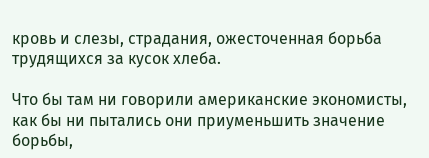кровь и слезы, страдания, ожесточенная борьба трудящихся за кусок хлеба.

Что бы там ни говорили американские экономисты, как бы ни пытались они приуменьшить значение борьбы,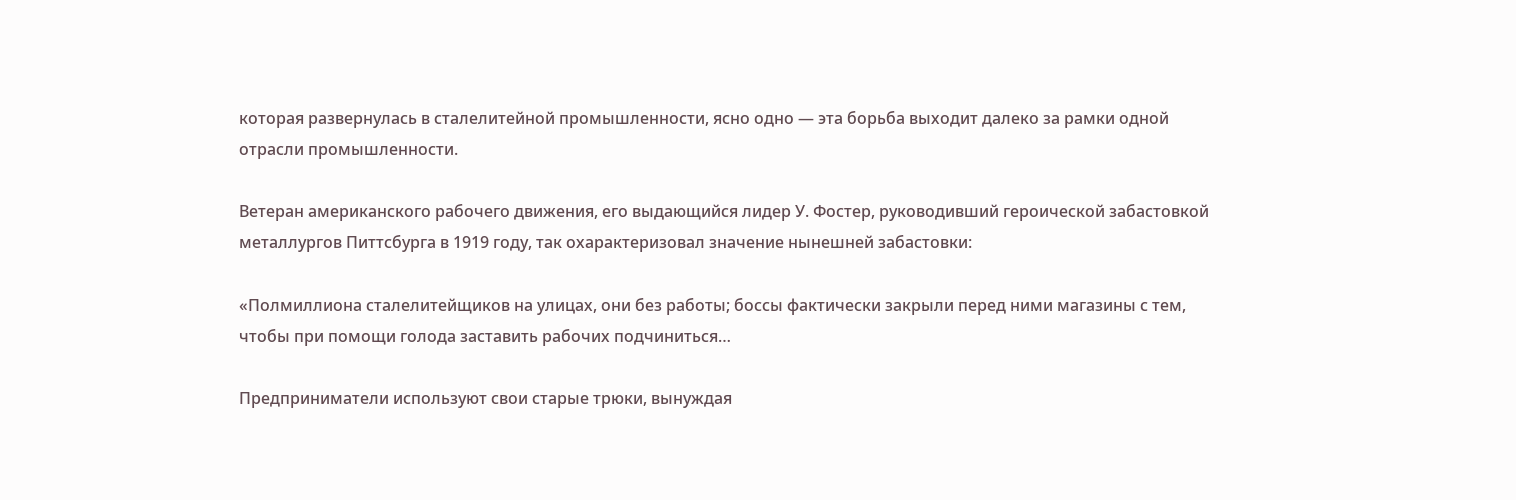которая развернулась в сталелитейной промышленности, ясно одно — эта борьба выходит далеко за рамки одной отрасли промышленности.

Ветеран американского рабочего движения, его выдающийся лидер У. Фостер, руководивший героической забастовкой металлургов Питтсбурга в 1919 году, так охарактеризовал значение нынешней забастовки:

«Полмиллиона сталелитейщиков на улицах, они без работы; боссы фактически закрыли перед ними магазины с тем, чтобы при помощи голода заставить рабочих подчиниться…

Предприниматели используют свои старые трюки, вынуждая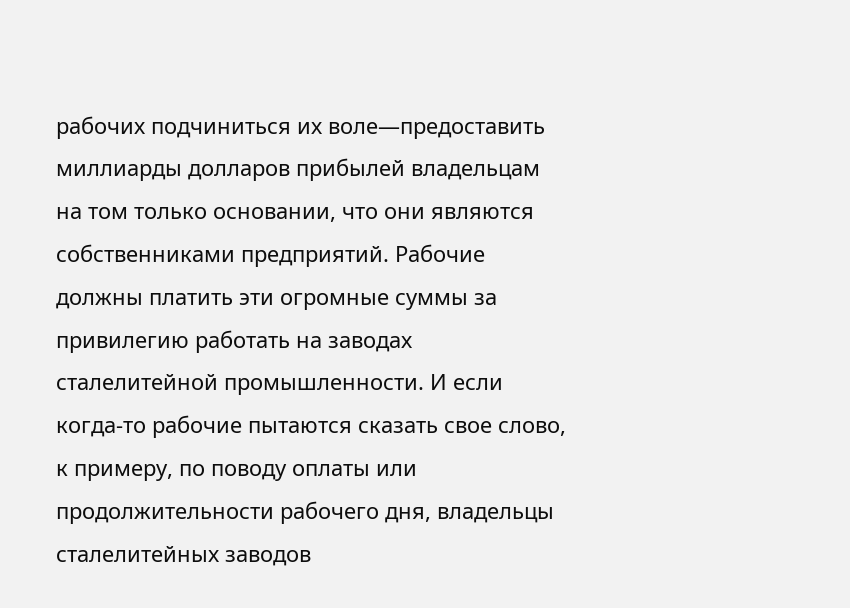рабочих подчиниться их воле—предоставить миллиарды долларов прибылей владельцам на том только основании, что они являются собственниками предприятий. Рабочие должны платить эти огромные суммы за привилегию работать на заводах сталелитейной промышленности. И если когда-то рабочие пытаются сказать свое слово, к примеру, по поводу оплаты или продолжительности рабочего дня, владельцы сталелитейных заводов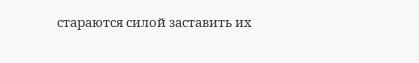стараются силой заставить их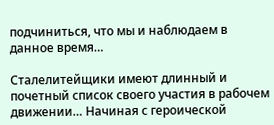подчиниться, что мы и наблюдаем в данное время…

Сталелитейщики имеют длинный и почетный список своего участия в рабочем движении… Начиная с героической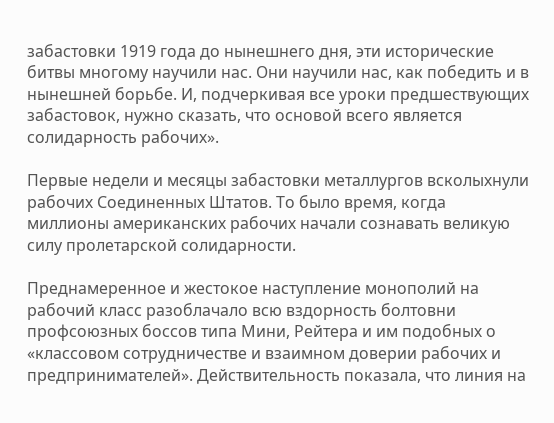забастовки 1919 года до нынешнего дня, эти исторические битвы многому научили нас. Они научили нас, как победить и в нынешней борьбе. И, подчеркивая все уроки предшествующих забастовок, нужно сказать, что основой всего является солидарность рабочих».

Первые недели и месяцы забастовки металлургов всколыхнули рабочих Соединенных Штатов. То было время, когда миллионы американских рабочих начали сознавать великую силу пролетарской солидарности.

Преднамеренное и жестокое наступление монополий на рабочий класс разоблачало всю вздорность болтовни профсоюзных боссов типа Мини, Рейтера и им подобных о «классовом сотрудничестве и взаимном доверии рабочих и предпринимателей». Действительность показала, что линия на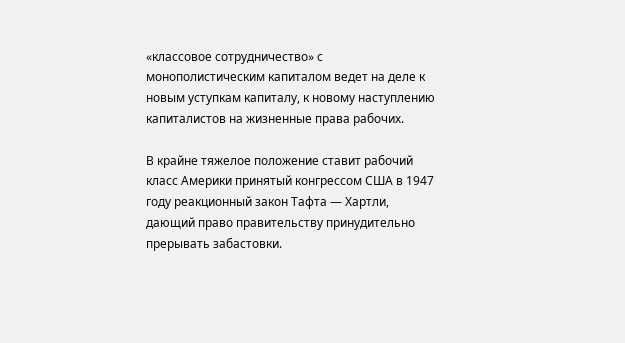«классовое сотрудничество» с монополистическим капиталом ведет на деле к новым уступкам капиталу, к новому наступлению капиталистов на жизненные права рабочих.

В крайне тяжелое положение ставит рабочий класс Америки принятый конгрессом США в 1947 году реакционный закон Тафта — Хартли, дающий право правительству принудительно прерывать забастовки.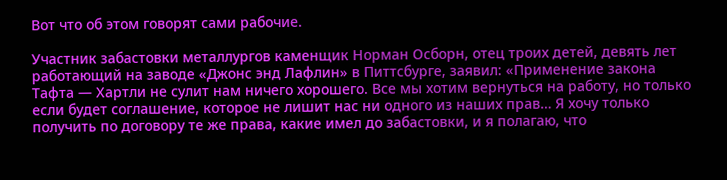Вот что об этом говорят сами рабочие.

Участник забастовки металлургов каменщик Норман Осборн, отец троих детей, девять лет работающий на заводе «Джонс энд Лафлин» в Питтсбурге, заявил: «Применение закона Тафта — Хартли не сулит нам ничего хорошего. Все мы хотим вернуться на работу, но только если будет соглашение, которое не лишит нас ни одного из наших прав… Я хочу только получить по договору те же права, какие имел до забастовки, и я полагаю, что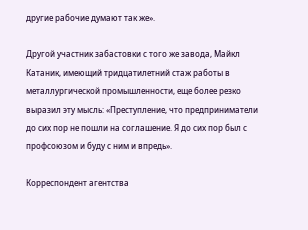другие рабочие думают так же».

Другой участник забастовки с того же завода, Майкл Катаник, имеющий тридцатилетний стаж работы в металлургической промышленности, еще более резко выразил эту мысль: «Преступление, что предприниматели до сих пор не пошли на соглашение. Я до сих пор был с профсоюзом и буду с ним и впредь».

Корреспондент агентства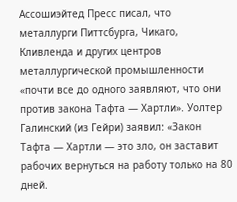Ассошиэйтед Пресс писал, что металлурги Питтсбурга, Чикаго, Кливленда и других центров металлургической промышленности «почти все до одного заявляют, что они против закона Тафта — Хартли». Уолтер Галинский (из Гейри) заявил: «Закон Тафта — Хартли — это зло, он заставит рабочих вернуться на работу только на 80 дней.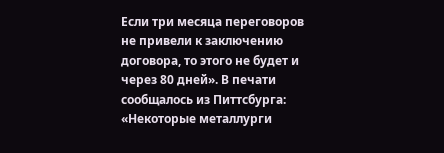Если три месяца переговоров не привели к заключению договора, то этого не будет и через 80 дней». В печати сообщалось из Питтсбурга: «Некоторые металлурги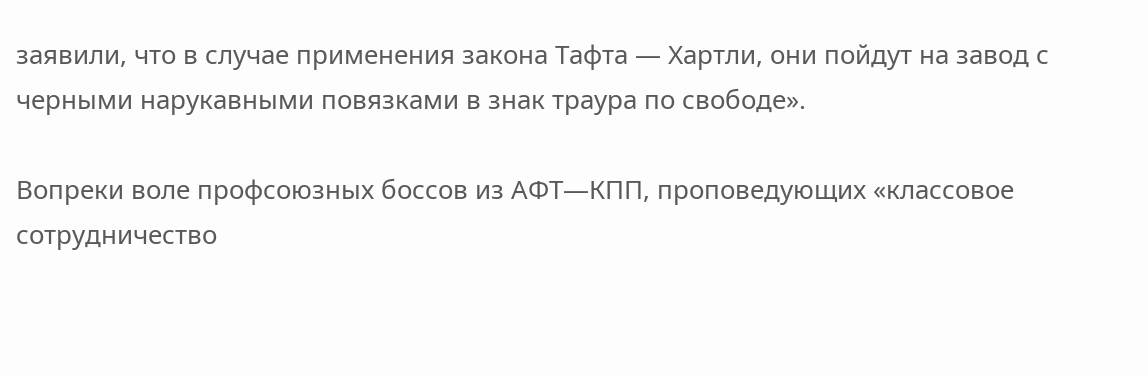заявили, что в случае применения закона Тафта — Хартли, они пойдут на завод с черными нарукавными повязками в знак траура по свободе».

Вопреки воле профсоюзных боссов из АФТ—КПП, проповедующих «классовое сотрудничество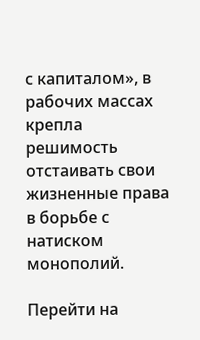с капиталом», в рабочих массах крепла решимость отстаивать свои жизненные права в борьбе с натиском монополий.

Перейти на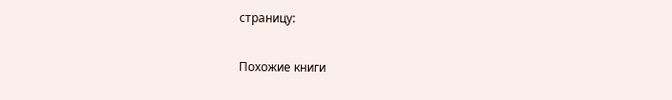страницу:

Похожие книги